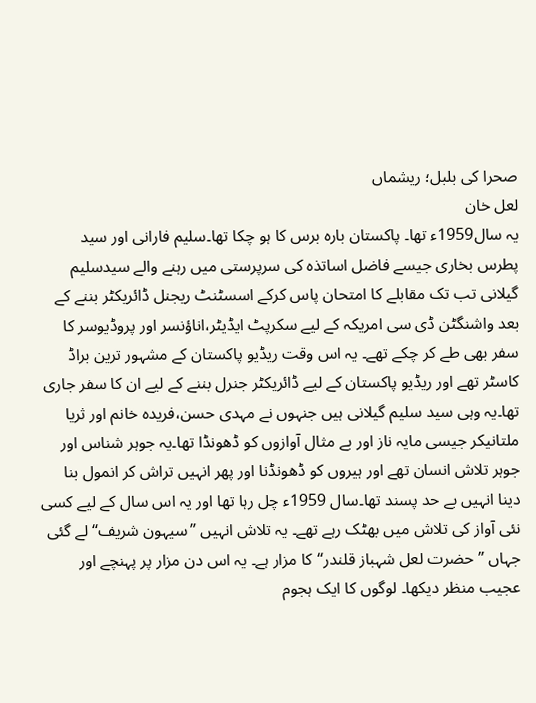صحرا کی بلبل؛ ریشماں
لعل خان
یہ سال1959ء تھا۔ پاکستان بارہ برس کا ہو چکا تھا۔سلیم فارانی اور سید پطرس بخاری جیسے فاضل اساتذہ کی سرپرستی میں رہنے والے سیدسلیم گیلانی تب تک مقابلے کا امتحان پاس کرکے اسسٹنٹ ریجنل ڈائریکٹر بننے کے بعد واشنگٹن ڈی سی امریکہ کے لیے سکرپٹ ایڈیٹر،اناؤنسر اور پروڈیوسر کا سفر بھی طے کر چکے تھے۔ یہ اس وقت ریڈیو پاکستان کے مشہور ترین براڈ کاسٹر تھے اور ریڈیو پاکستان کے لیے ڈائریکٹر جنرل بننے کے لیے ان کا سفر جاری تھا۔یہ وہی سید سلیم گیلانی ہیں جنہوں نے مہدی حسن،فریدہ خانم اور ثریا ملتانیکر جیسی مایہ ناز اور بے مثال آوازوں کو ڈھونڈا تھا۔یہ جوہر شناس اور جوہر تلاش انسان تھے اور ہیروں کو ڈھونڈنا اور پھر انہیں تراش کر انمول بنا دینا انہیں بے حد پسند تھا۔سال 1959ء چل رہا تھا اور یہ اس سال کے لیے کسی نئی آواز کی تلاش میں بھٹک رہے تھے۔ یہ تلاش انہیں ”سیہون شریف“ لے گئی جہاں ”حضرت لعل شہباز قلندر“کا مزار ہے۔ یہ اس دن مزار پر پہنچے اور عجیب منظر دیکھا۔ لوگوں کا ایک ہجوم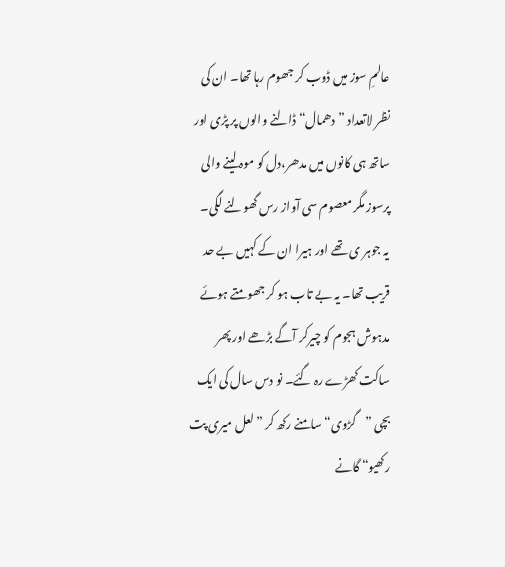عالمِ سوز میں ڈوب کر جھوم رہا تھا۔ ان کی نظر لاتعداد ”دھمال“ ڈالنے والوں پر پڑی اور ساتھ ہی کانوں میں مدھر،دل کو موہ لینے والی پرسوز مگر معصوم سی آواز رس گھولنے لگی۔ یہ جوہر ی تھے اور ہیرا ان کے کہیں بے حد قریب تھا۔ یہ بے تاب ہو کر جھومتے ہوئے مدہوش ہجوم کو چیرکر آگے بڑھے اور پھر ساکت کھڑے رہ گئے۔ نو دس سال کی ایک بچی ”گڑوی“ سامنے رکھ کر ”لعل میری پت رکھیو“ گانے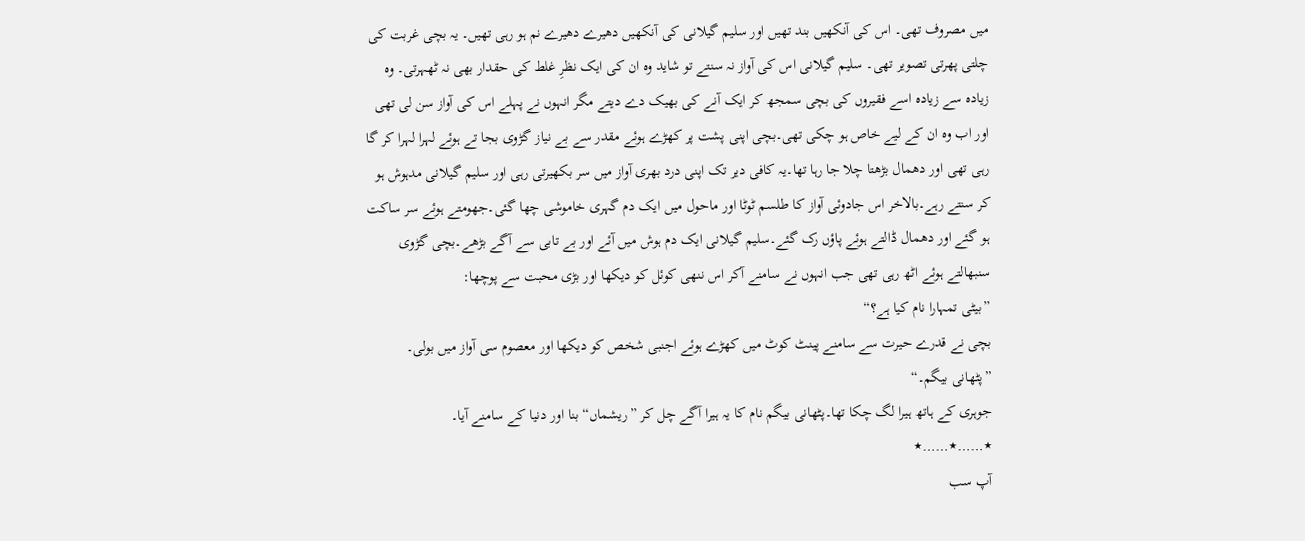میں مصروف تھی۔ اس کی آنکھیں بند تھیں اور سلیم گیلانی کی آنکھیں دھیرے دھیرے نم ہو رہی تھیں۔ یہ بچی غربت کی چلتی پھرتی تصویر تھی۔ سلیم گیلانی اس کی آواز نہ سنتے تو شاید وہ ان کی ایک نظرِ غلط کی حقدار بھی نہ ٹھہرتی۔ وہ زیادہ سے زیادہ اسے فقیروں کی بچی سمجھ کر ایک آنے کی بھیک دے دیتے مگر انہوں نے پہلے اس کی آواز سن لی تھی اور اب وہ ان کے لیے خاص ہو چکی تھی۔بچی اپنی پشت پر کھڑے ہوئے مقدر سے بے نیاز گڑوی بجا تے ہوئے لہرا لہرا کر گا رہی تھی اور دھمال بڑھتا چلا جا رہا تھا۔یہ کافی دیر تک اپنی درد بھری آواز میں سر بکھیرتی رہی اور سلیم گیلانی مدہوش ہو کر سنتے رہے۔بالاخر اس جادوئی آواز کا طلسم ٹوٹا اور ماحول میں ایک دم گہری خاموشی چھا گئی۔جھومتے ہوئے سر ساکت ہو گئے اور دھمال ڈالتے ہوئے پاؤں رک گئے۔سلیم گیلانی ایک دم ہوش میں آئے اور بے تابی سے آگے بڑھے۔بچی گڑوی سنبھالتے ہوئے اٹھ رہی تھی جب انہوں نے سامنے آکر اس ننھی کوئل کو دیکھا اور بڑی محبت سے پوچھا:
”بیٹی تمہارا نام کیا ہے؟“
بچی نے قدرے حیرت سے سامنے پینٹ کوٹ میں کھڑے ہوئے اجنبی شخص کو دیکھا اور معصوم سی آواز میں بولی۔
”پٹھانی بیگم۔“
جوہری کے ہاتھ ہیرا لگ چکا تھا۔پٹھانی بیگم نام کا یہ ہیرا آگے چل کر ”ریشماں“ بنا اور دنیا کے سامنے آیا۔
٭……٭……٭
آپ سب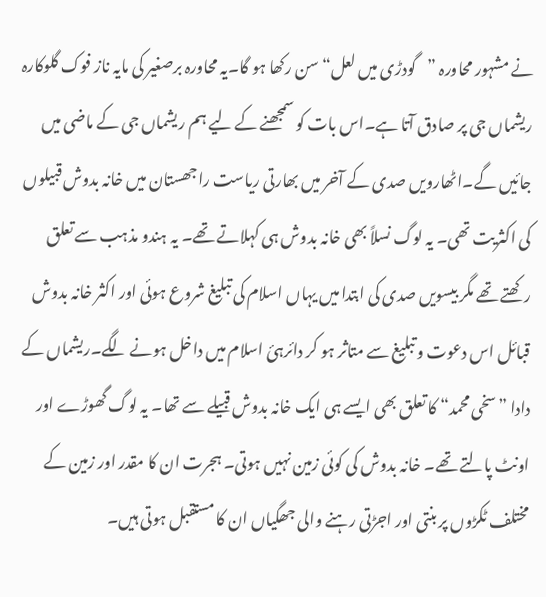نے مشہور محاورہ ”گودڑی میں لعل“ سن رکھا ہو گا۔یہ محاورہ برصغیر کی مایہ ناز فوک گلوکارہ ریشماں جی پر صادق آتا ہے۔اس بات کو سمجھنے کے لیے ہم ریشماں جی کے ماضی میں جائیں گے۔اٹھارویں صدی کے آخر میں بھارتی ریاست راجھستان میں خانہ بدوش قبیلوں کی اکثریت تھی۔ یہ لوگ نسلاً بھی خانہ بدوش ہی کہلاتے تھے۔ یہ ہندو مذہب سے تعلق رکھتے تھے مگر بیسویں صدی کی ابتدا میں یہاں اسلام کی تبلیغ شروع ہوئی اور اکثر خانہ بدوش قبائل اس دعوت و تبلیغ سے متاثر ہو کر دائرہئ اسلام میں داخل ہونے لگے۔ریشماں کے دادا ”سخی محمد“ کا تعلق بھی ایسے ہی ایک خانہ بدوش قبیلے سے تھا۔ یہ لوگ گھوڑے اور اونٹ پالتے تھے۔ خانہ بدوش کی کوئی زمین نہیں ہوتی۔ ہجرت ان کا مقدر اور زمین کے مختلف ٹکڑوں پر بنتی اور اجڑتی رہنے والی جھگیاں ان کا مستقبل ہوتی ہیں۔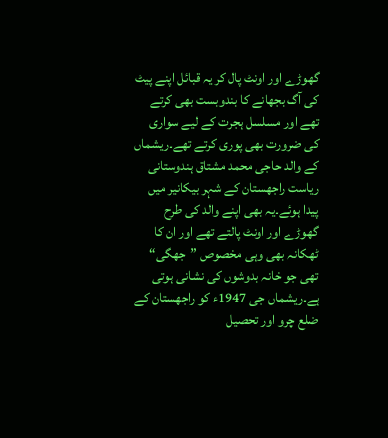گھوڑے اور اونٹ پال کر یہ قبائل اپنے پیٹ کی آگ بجھانے کا بندوبست بھی کرتے تھے اور مسلسل ہجرت کے لیے سواری کی ضرورت بھی پوری کرتے تھے۔ریشماں کے والد حاجی محمد مشتاق ہندوستانی ریاست راجھستان کے شہر بیکانیر میں پیدا ہوئے۔یہ بھی اپنے والد کی طرح گھوڑے اور اونٹ پالتے تھے اور ان کا ٹھکانہ بھی وہی مخصوص ”جھگی“ تھی جو خانہ بدوشوں کی نشانی ہوتی ہے۔ریشماں جی 1947ء کو راجھستان کے ضلع چرو اور تحصیل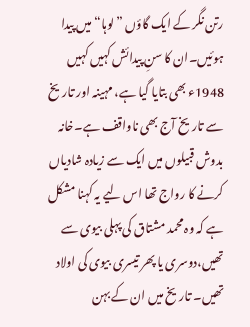رتن نگر کے ایک گاؤں ”لوہا“ میں پیدا ہوئیں۔ان کا سنِ پیدائش کہیں کہیں 1948ء بھی بتایا گیا ہے، مہینہ اور تاریخ سے تاریخ آج بھی ناواقف ہے۔خانہ بدوش قبیلوں میں ایک سے زیادہ شادیاں کرنے کا رواج تھا اس لیے یہ کہنا مشکل ہے کہ وہ محمد مشتاق کی پہلی بیوی سے تھیں،دوسری یا پھر تیسری بیوی کی اولاد تھیں۔ تاریخ میں ان کے بہن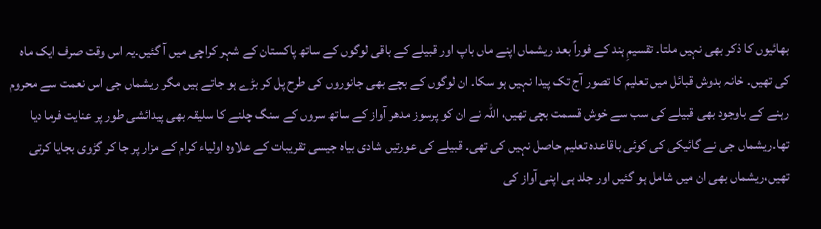بھائیوں کا ذکر بھی نہیں ملتا۔ تقسیمِ ہند کے فوراً بعد ریشماں اپنے ماں باپ اور قبیلے کے باقی لوگوں کے ساتھ پاکستان کے شہر کراچی میں آ گئیں۔یہ اس وقت صرف ایک ماہ کی تھیں۔ خانہ بدوش قبائل میں تعلیم کا تصور آج تک پیدا نہیں ہو سکا۔ ان لوگوں کے بچے بھی جانوروں کی طرح پل کر بڑے ہو جاتے ہیں مگر ریشماں جی اس نعمت سے محروم رہنے کے باوجود بھی قبیلے کی سب سے خوش قسمت بچی تھیں، اللہ نے ان کو پرسوز مدھر آواز کے ساتھ سروں کے سنگ چلنے کا سلیقہ بھی پیدائشی طور پر عنایت فرما دیا تھا۔ریشماں جی نے گائیکی کی کوئی باقاعدہ تعلیم حاصل نہیں کی تھی۔ قبیلے کی عورتیں شادی بیاہ جیسی تقریبات کے علاوہ اولیاء کرام کے مزار پر جا کر گڑوی بجایا کرتی تھیں،ریشماں بھی ان میں شامل ہو گئیں اور جلد ہی اپنی آواز کی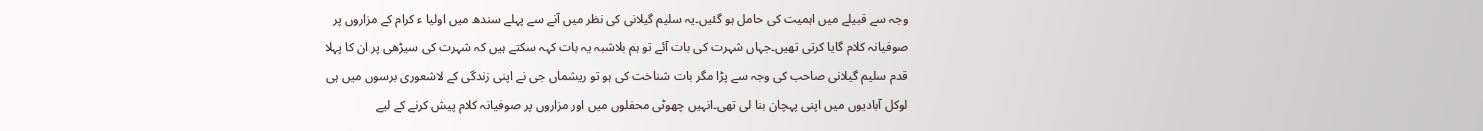وجہ سے قبیلے میں اہمیت کی حامل ہو گئیں۔یہ سلیم گیلانی کی نظر میں آنے سے پہلے سندھ میں اولیا ء کرام کے مزاروں پر صوفیانہ کلام گایا کرتی تھیں۔جہاں شہرت کی بات آئے تو ہم بلاشبہ یہ بات کہہ سکتے ہیں کہ شہرت کی سیڑھی پر ان کا پہلا قدم سلیم گیلانی صاحب کی وجہ سے پڑا مگر بات شناخت کی ہو تو ریشماں جی نے اپنی زندگی کے لاشعوری برسوں میں ہی لوکل آبادیوں میں اپنی پہچان بنا لی تھی۔انہیں چھوٹی محفلوں میں اور مزاروں پر صوفیانہ کلام پیش کرنے کے لیے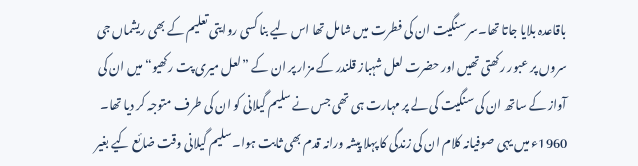باقاعدہ بلایا جاتا تھا۔سر سنگیت ان کی فطرت میں شامل تھا اس لیے بنا کسی روایتی تعلیم کے بھی ریشماں جی سروں پر عبور رکھتی تھیں اور حضرت لعل شہباز قلندر کے مزار پر ان کے ”لعل میری پت رکھیو“ میں ان کی آواز کے ساتھ ان کی سنگیت کی لے پر مہارت ہی تھی جس نے سلیم گیلانی کو ان کی طرف متوجہ کر دیا تھا۔ 1960ء میں یہی صوفیانہ کلام ان کی زندگی کا پہلا پیشہ ورانہ قدم بھی ثابت ہوا۔سلیم گیلانی وقت ضائع کیے بغیر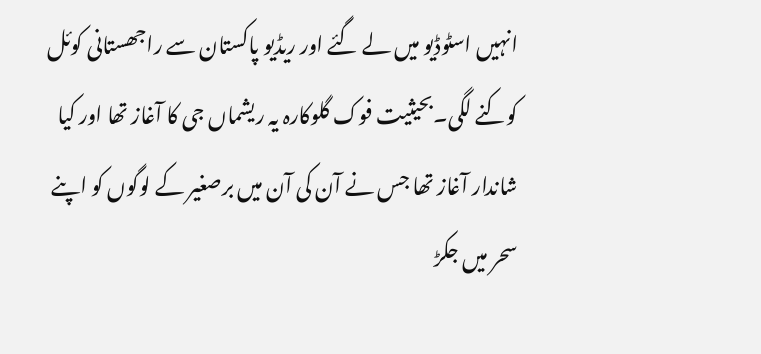انہیں اسٹوڈیو میں لے گئے اور ریڈیو پاکستان سے راجھستانی کوئل کوکنے لگی۔بحیثیت فوک گلوکارہ یہ ریشماں جی کا آغاز تھا اور کیا شاندار آغاز تھا جس نے آن کی آن میں برصغیر کے لوگوں کو اپنے سحر میں جکڑ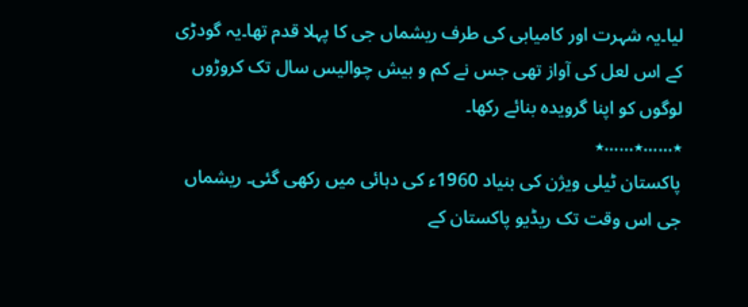لیا۔یہ شہرت اور کامیابی کی طرف ریشماں جی کا پہلا قدم تھا۔یہ گودڑی کے اس لعل کی آواز تھی جس نے کم و بیش چوالیس سال تک کروڑوں لوگوں کو اپنا گرویدہ بنائے رکھا۔
٭……٭……٭
پاکستان ٹیلی ویژن کی بنیاد 1960ء کی دہائی میں رکھی گئی۔ ریشماں جی اس وقت تک ریڈیو پاکستان کے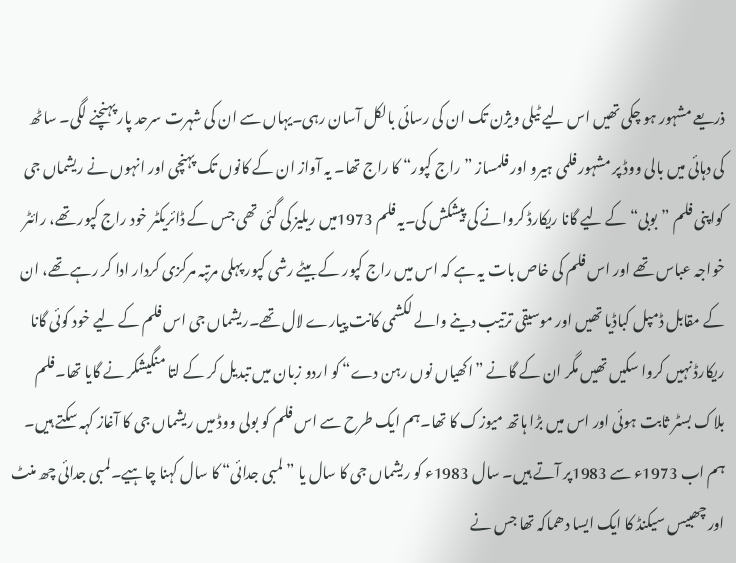ذریعے مشہور ہو چکی تھیں اس لیے ٹیلی ویژن تک ان کی رسائی بالکل آسان رہی۔یہاں سے ان کی شہرت سرحد پار پہنچنے لگی۔ ساٹھ کی دہائی میں بالی ووڈ پر مشہور فلمی ہیرو اور فلمساز ”راج کپور“ کا راج تھا۔ یہ آواز ان کے کانوں تک پہنچی اور انہوں نے ریشماں جی کواپنی فلم ”بوبی“ کے لیے گانا ریکارڈ کروانے کی پیشکش کی۔یہ فلم 1973میں ریلیز کی گئی تھی جس کے ڈائریکٹر خود راج کپور تھے، رائٹر خواجہ عباس تھے اور اس فلم کی خاص بات یہ ہے کہ اس میں راج کپور کے بیٹے رشی کپور پہلی مرتبہ مرکزی کردار ادا کر رہے تھے، ان کے مقابل ڈمپل کباڈیا تھیں اور موسیقی ترتیب دینے والے لکشمی کانت پیارے لال تھے۔ریشماں جی اس فلم کے لیے خود کوئی گانا ریکارڈ نہیں کروا سکیں تھیں مگر ان کے گانے ”اکھیاں نوں رہن دے“ کو اردو زبان میں تبدیل کر کے لتا منگیشکر نے گایا تھا۔فلم بلاک بسٹر ثابت ہوئی اور اس میں بڑا ہاتھ میوزک کا تھا۔ہم ایک طرح سے اس فلم کو بولی ووڈ میں ریشماں جی کا آغاز کہہ سکتے ہیں۔
ہم اب 1973ء سے 1983پر آتے ہیں۔ سال 1983ء کو ریشماں جی کا سال یا ”لمبی جدائی“ کا سال کہنا چاہیے۔لمبی جدائی چھ منٹ اور چھبیس سیکنڈ کا ایک ایسا دھماکہ تھا جس نے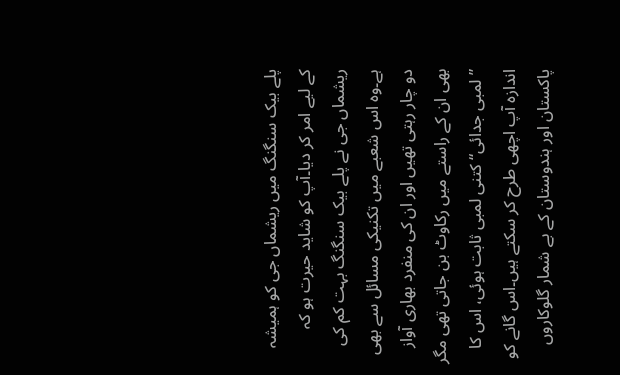پلے بیک سنگنگ میں ریشماں جی کو ہمیشہ کے لیے امر کر دیا۔آپ کو شاید حیرت ہو کہ ریشماں جی نے پلے بیک سنگنگ بہت کم کی ہے۔وہ اس شعبے میں تکنیکی مسائل سے بھی دو چار رہتی تھیں اور ان کی منفرد بھاری آواز بھی ان کے راستے میں رکاوٹ بن جاتی تھی مگر ”لمبی جدائی“ کتنی لمبی ثابت ہوئی، اس کا اندازہ آپ اچھی طرح کر سکتے ہیں۔اس گانے کو پاکستان اور ہندوستان کے بے شمار گلوکاروں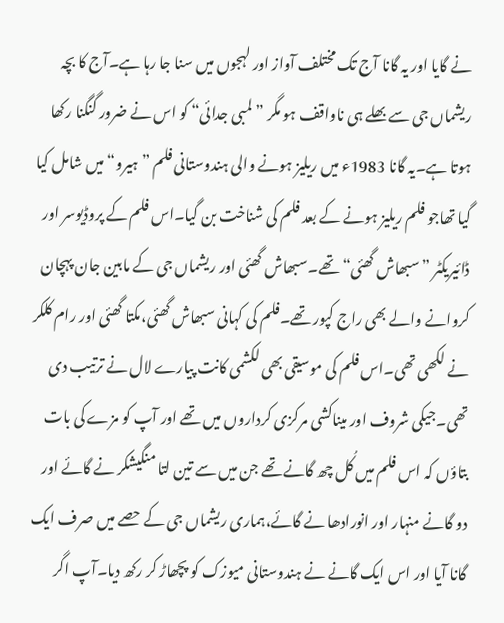نے گایا اور یہ گانا آج تک مختلف آواز اور لہجوں میں سنا جا رہا ہے۔آج کا بچہ ریشماں جی سے بھلے ہی ناواقف ہو مگر ”لمبی جدائی“ کو اس نے ضرور گنگنا رکھا ہوتا ہے۔یہ گانا 1983ء میں ریلیز ہونے والی ہندوستانی فلم ”ہیرو“ میں شامل کیا گیا تھاجو فلم ریلیز ہونے کے بعد فلم کی شناخت بن گیا۔اس فلم کے پروڈیوسر اور ڈائیریکٹر ”سبھاش گھئی“ تھے۔سبھاش گھئی اور ریشماں جی کے مابین جان پہچان کروانے والے بھی راج کپور تھے۔فلم کی کہانی سبھاش گھئی،مکتا گھئی اور رام کلکر نے لکھی تھی۔اس فلم کی موسیقی بھی لکشمی کانت پیارے لال نے ترتیب دی تھی۔جیکی شروف اور میناکشی مرکزی کرداروں میں تھے اور آپ کو مزے کی بات بتاؤں کہ اس فلم میں کُل چھ گانے تھے جن میں سے تین لتا منگیشکر نے گائے اور دو گانے منہار اور انورادھا نے گائے،ہماری ریشماں جی کے حصے میں صرف ایک گانا آیا اور اس ایک گانے نے ہندوستانی میوزک کو پچھاڑ کر رکھ دیا۔آپ اگر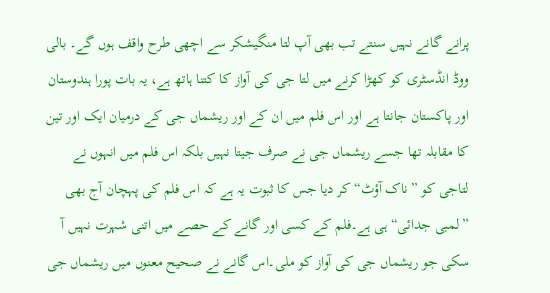پرانے گانے نہیں سنتے تب بھی آپ لتا منگیشکر سے اچھی طرح واقف ہوں گے۔ بالی ووڈ انڈسٹری کو کھڑا کرنے میں لتا جی کی آواز کا کتنا ہاتھ ہے، یہ بات پورا ہندوستان اور پاکستان جانتا ہے اور اس فلم میں ان کے اور ریشماں جی کے درمیان ایک اور تین کا مقابلہ تھا جسے ریشماں جی نے صرف جیتا نہیں بلکہ اس فلم میں انہوں نے لتاجی کو ”ناک آؤٹ“ کر دیا جس کا ثبوت یہ ہے کہ اس فلم کی پہچان آج بھی ”لمبی جدائی“ ہی ہے۔فلم کے کسی اور گانے کے حصے میں اتنی شہرت نہیں آ سکی جو ریشماں جی کی آواز کو ملی۔اس گانے نے صحیح معنوں میں ریشماں جی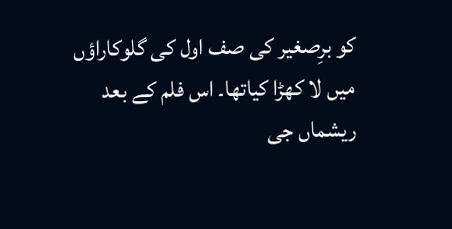کو برِصغیر کی صف اول کی گلوکاراؤں میں لا کھڑا کیاتھا۔ اس فلم کے بعد ریشماں جی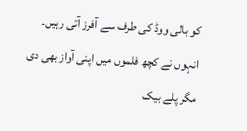کو بالی ووڈ کی طرف سے آفرز آتی رہیں۔ انہوں نے کچھ فلموں میں اپنی آواز بھی دی مگر پلے بیک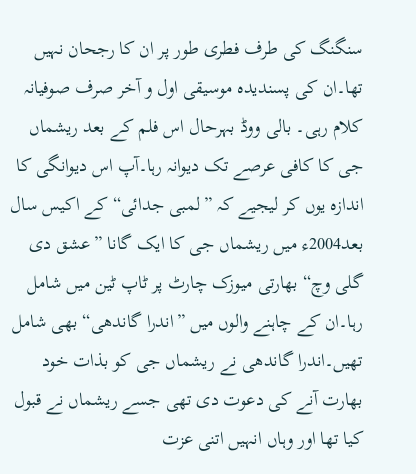سنگنگ کی طرف فطری طور پر ان کا رجحان نہیں تھا۔ان کی پسندیدہ موسیقی اول و آخر صرف صوفیانہ کلام رہی۔ بالی ووڈ بہرحال اس فلم کے بعد ریشماں جی کا کافی عرصے تک دیوانہ رہا۔آپ اس دیوانگی کا اندازہ یوں کر لیجیے کہ ”لمبی جدائی“ کے اکیس سال بعد2004ء میں ریشماں جی کا ایک گانا ”عشق دی گلی وچ“ بھارتی میوزک چارٹ پر ٹاپ ٹین میں شامل رہا۔ان کے چاہنے والوں میں ”اندرا گاندھی“ بھی شامل تھیں۔اندرا گاندھی نے ریشماں جی کو بذات خود بھارت آنے کی دعوت دی تھی جسے ریشماں نے قبول کیا تھا اور وہاں انہیں اتنی عزت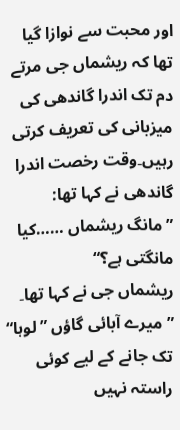اور محبت سے نوازا گیا تھا کہ ریشماں جی مرتے دم تک اندرا گاندھی کی میزبانی کی تعریف کرتی رہیں۔وقت رخصت اندرا گاندھی نے کہا تھا:
”مانگ ریشماں ……کیا مانگتی ہے؟“
ریشماں جی نے کہا تھا۔
”میرے آبائی گاؤں ”لوہا“ تک جانے کے لیے کوئی راستہ نہیں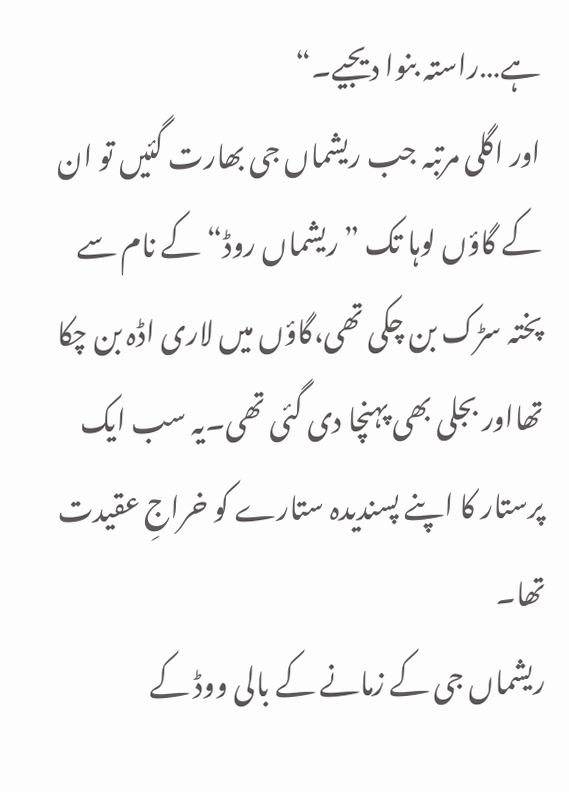ہے…راستہ بنوا دیجیے۔“
اور اگلی مرتبہ جب ریشماں جی بھارت گئیں تو ان کے گاؤں لوہا تک ”ریشماں روڈ“ کے نام سے پختہ سڑک بن چکی تھی،گاؤں میں لاری اڈہ بن چکا تھااور بجلی بھی پہنچا دی گئی تھی۔یہ سب ایک پرستار کا اپنے پسندیدہ ستارے کو خراجِ عقیدت تھا۔
ریشماں جی کے زمانے کے بالی ووڈ کے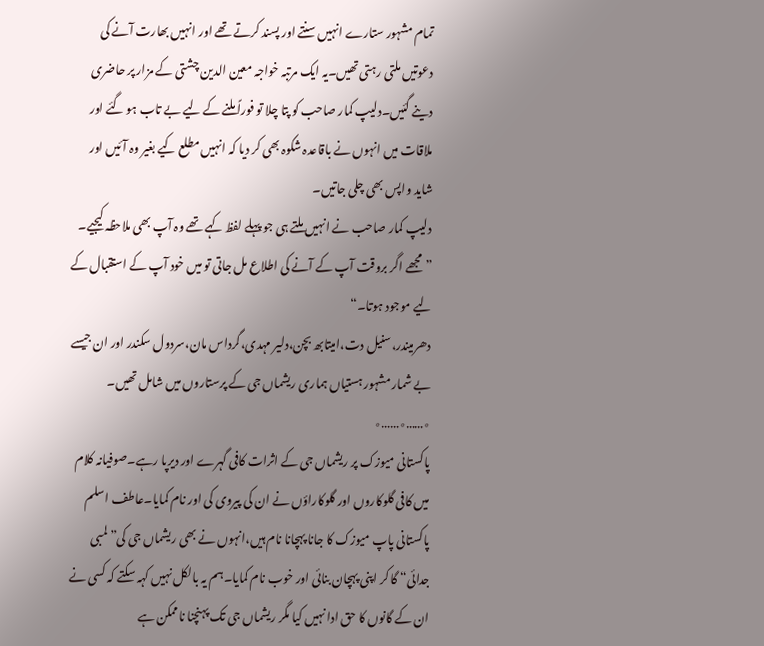تمام مشہور ستارے انہیں سنتے اور پسند کرتے تھے اور انہیں بھارت آنے کی دعوتیں ملتی رہتی تھیں۔یہ ایک مرتبہ خواجہ معین الدین چشتی کے مزار پر حاضری دینے گئیں۔دلیپ کمار صاحب کو پتا چلا تو فوراً ملنے کے لیے بے تاب ہو گئے اور ملاقات میں انہوں نے باقاعدہ شکوہ بھی کر دیا کہ انہیں مطلع کیے بغیر وہ آئیں اور شاید واپس بھی چلی جاتیں۔
دلیپ کمار صاحب نے انہیں ملتے ہی جو پہلے لفظ کہے تھے وہ آپ بھی ملاحظہ کیجیے۔
”مجھے اگر بروقت آپ کے آنے کی اطلاع مل جاتی تو میں خود آپ کے استقبال کے لیے موجود ہوتا۔“
دھرمیندر،سنیل دت،امیتابھ بچن،دلیر مہدی،گرداس مان،سردول سکندر اور ان جیسے بے شمار مشہور ہستیاں ہماری ریشماں جی کے پرستاروں میں شامل تھیں۔
٭……٭……٭
پاکستانی میوزک پر ریشماں جی کے اثرات کافی گہرے اور دیرپا رہے۔صوفیانہ کلام میں کافی گلوکاروں اور گلوکاراؤں نے ان کی پیروی کی اور نام کمایا۔عاطف اسلم پاکستانی پاپ میوزک کا جانا پہچانا نام ہیں،انہوں نے بھی ریشماں جی کی”لمبی جدائی“ گا کر اپنی پہچان بنائی اور خوب نام کمایا۔ہم یہ بالکل نہیں کہہ سکتے کہ کسی نے ان کے گانوں کا حق ادا نہیں کیا مگر ریشماں جی تک پہنچنا ناممکن ہے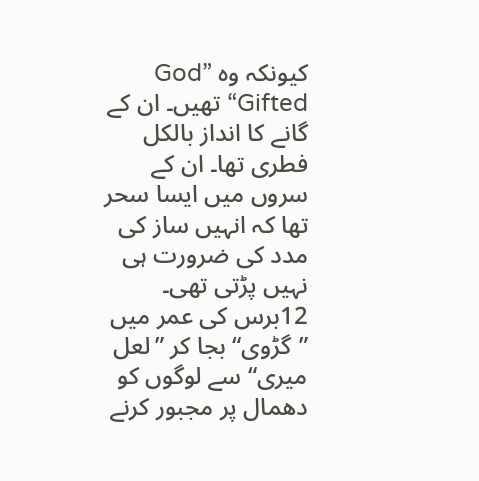کیونکہ وہ ”God Gifted“ تھیں۔ ان کے گانے کا انداز بالکل فطری تھا۔ ان کے سروں میں ایسا سحر تھا کہ انہیں ساز کی مدد کی ضرورت ہی نہیں پڑتی تھی۔ 12برس کی عمر میں ”گڑوی“ بجا کر ”لعل میری“ سے لوگوں کو دھمال پر مجبور کرنے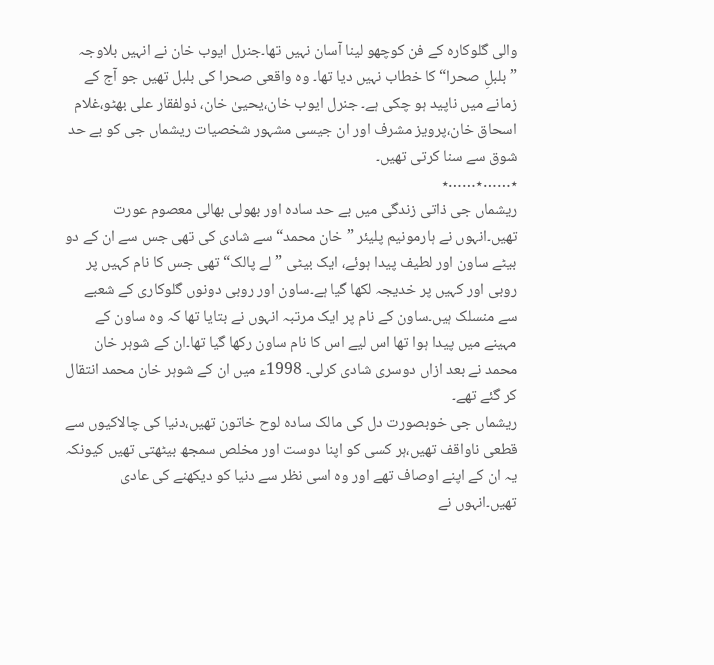والی گلوکارہ کے فن کوچھو لینا آسان نہیں تھا۔جنرل ایوب خان نے انہیں بلاوجہ ”بلبلِ صحرا“ کا خطاب نہیں دیا تھا۔ وہ واقعی صحرا کی بلبل تھیں جو آج کے زمانے میں ناپید ہو چکی ہے۔ جنرل ایوب خان،یحییٰ خان، ذولفقار علی بھٹو،غلام اسحاق خان،پرویز مشرف اور ان جیسی مشہور شخصیات ریشماں جی کو بے حد شوق سے سنا کرتی تھیں۔
٭……٭……٭
ریشماں جی ذاتی زندگی میں بے حد سادہ اور بھولی بھالی معصوم عورت تھیں۔انہوں نے ہارمونیم پلیئر ”خان محمد“ سے شادی کی تھی جس سے ان کے دو بیٹے ساون اور لطیف پیدا ہوئے، ایک بیٹی ”لے پالک“ تھی جس کا نام کہیں پر روبی اور کہیں پر خدیجہ لکھا گیا ہے۔ساون اور روبی دونوں گلوکاری کے شعبے سے منسلک ہیں۔ساون کے نام پر ایک مرتبہ انہوں نے بتایا تھا کہ وہ ساون کے مہینے میں پیدا ہوا تھا اس لیے اس کا نام ساون رکھا گیا تھا۔ان کے شوہر خان محمد نے بعد ازاں دوسری شادی کرلی۔ 1998ء میں ان کے شوہر خان محمد انتقال کر گئے تھے۔
ریشماں جی خوبصورت دل کی مالک سادہ لوح خاتون تھیں،دنیا کی چالاکیوں سے قطعی ناواقف تھیں،ہر کسی کو اپنا دوست اور مخلص سمجھ بیٹھتی تھیں کیونکہ یہ ان کے اپنے اوصاف تھے اور وہ اسی نظر سے دنیا کو دیکھنے کی عادی تھیں۔انہوں نے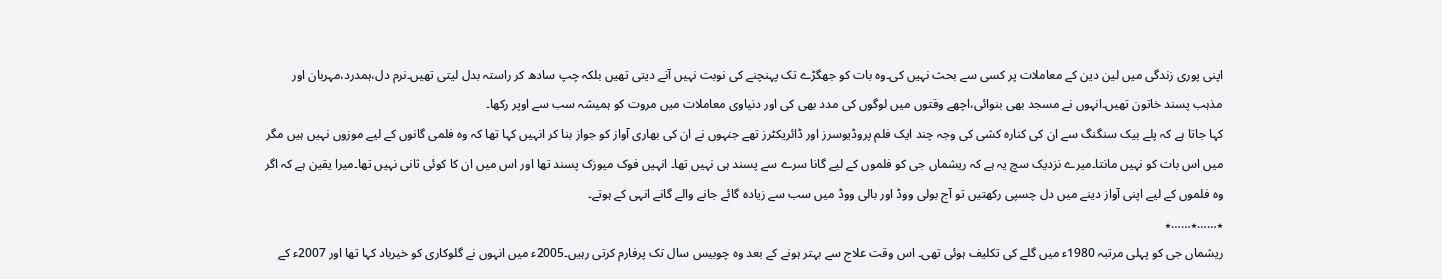اپنی پوری زندگی میں لین دین کے معاملات پر کسی سے بحث نہیں کی۔وہ بات کو جھگڑے تک پہنچنے کی نوبت نہیں آنے دیتی تھیں بلکہ چپ سادھ کر راستہ بدل لیتی تھیں۔نرم دل،ہمدرد،مہربان اور مذہب پسند خاتون تھیں۔انہوں نے مسجد بھی بنوائی،اچھے وقتوں میں لوگوں کی مدد بھی کی اور دنیاوی معاملات میں مروت کو ہمیشہ سب سے اوپر رکھا۔
کہا جاتا ہے کہ پلے بیک سنگنگ سے ان کی کنارہ کشی کی وجہ چند ایک فلم پروڈیوسرز اور ڈائریکٹرز تھے جنہوں نے ان کی بھاری آواز کو جواز بنا کر انہیں کہا تھا کہ وہ فلمی گانوں کے لیے موزوں نہیں ہیں مگر میں اس بات کو نہیں مانتا۔میرے نزدیک سچ یہ ہے کہ ریشماں جی کو فلموں کے لیے گانا سرے سے پسند ہی نہیں تھا۔ انہیں فوک میوزک پسند تھا اور اس میں ان کا کوئی ثانی نہیں تھا۔میرا یقین ہے کہ اگر وہ فلموں کے لیے اپنی آواز دینے میں دل چسپی رکھتیں تو آج بولی ووڈ اور بالی ووڈ میں سب سے زیادہ گائے جانے والے گانے انہی کے ہوتے۔
٭……٭……٭
ریشماں جی کو پہلی مرتبہ 1980ء میں گلے کی تکلیف ہوئی تھی۔ اس وقت علاج سے بہتر ہونے کے بعد وہ چوبیس سال تک پرفارم کرتی رہیں۔2005ء میں انہوں نے گلوکاری کو خیرباد کہا تھا اور 2007ء کے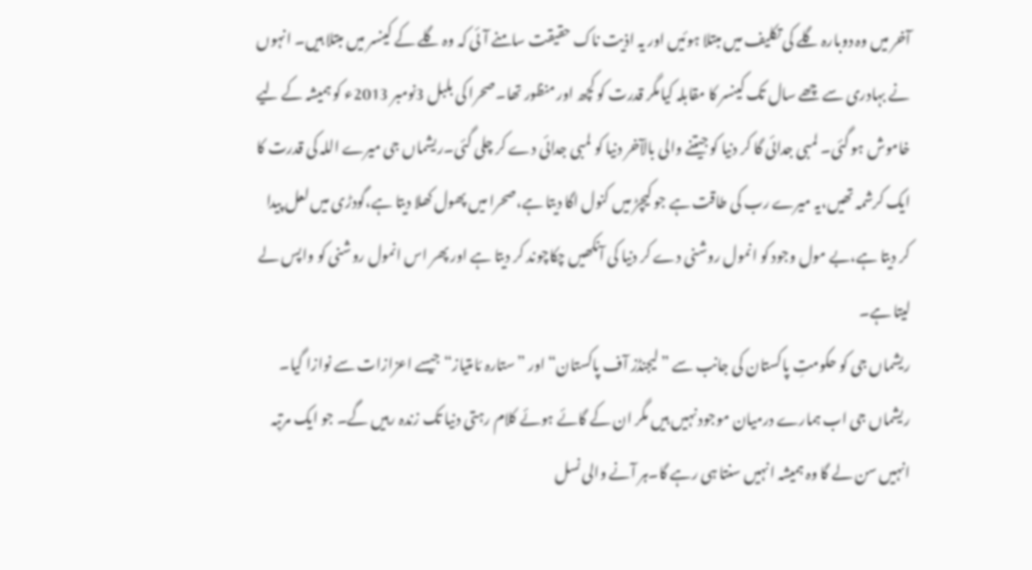آخر میں وہ دوبارہ گلے کی تکلیف میں مبتلا ہوئیں اور یہ اذیت ناک حقیقت سامنے آئی کہ وہ گلے کے کینسر میں مبتلا ہیں۔ انہوں نے بہادری سے چھے سال تک کینسر کا مقابلہ کیامگر قدرت کو کچھ اور منظور تھا۔صحرا کی بلبل 3نومبر 2013ء کو ہمیشہ کے لیے خاموش ہو گئی۔ لمبی جدائی گا کر دنیا کو جیتنے والی بالآخر دنیا کو لمبی جدائی دے کر چلی گئی۔ریشماں جی میرے اللہ کی قدرت کا ایک کرشمہ تھیں،یہ میرے رب کی طاقت ہے جو کیچڑ میں کنول اگا دیتا ہے،صحرا میں پھول کھلا دیتا ہے،گودڑی میں لعل پیدا کر دیتا ہے،بے مول وجود کو انمول روشنی دے کر دنیا کی آنکھیں چکاچوند کر دیتا ہے اور پھر اس انمول روشنی کو واپس لے لیتا ہے۔
ریشماں جی کو حکومتِ پاکستان کی جانب سے ”لیجنڈز آف پاکستان“ اور ”ستارہ ئامتیاز“ جیسے اعزازات سے نوازا گیا۔ ریشماں جی اب ہمارے درمیان موجود نہیں ہیں مگر ان کے گائے ہوئے کلام رہتی دنیا تک زندہ رہیں گے۔ جو ایک مرتبہ انہیں سن لے گا وہ ہمیشہ انہیں سنتا ہی رہے گا۔ہر آنے والی نسل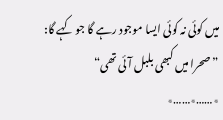میں کوئی نہ کوئی ایسا موجود رہے گا جو کہے گا:
”صحرا میں کبھی بلبل آئی تھی“
٭……٭……٭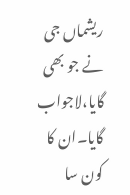ریشماں جی نے جو بھی گایا،لاجواب گایا۔ان کا کون سا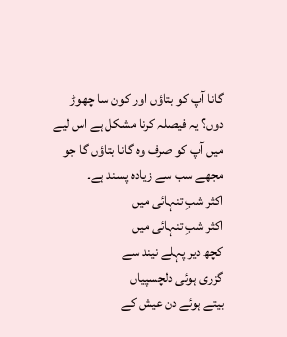گانا آپ کو بتاؤں اور کون سا چھوڑ دوں؟ یہ فیصلہ کرنا مشکل ہے اس لیے میں آپ کو صرف وہ گانا بتاؤں گا جو مجھے سب سے زیادہ پسند ہے۔
اکثر شبِ تنہائی میں
اکثر شبِ تنہائی میں
کچھ دیر پہلے نیند سے
گزری ہوئی دلچسپیاں
بیتے ہوئے دن عیش کے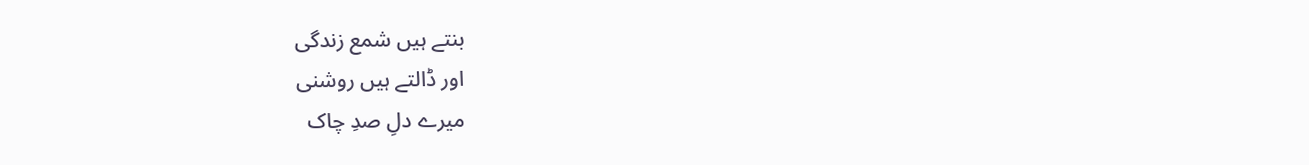بنتے ہیں شمع زندگی
اور ڈالتے ہیں روشنی
میرے دلِ صدِ چاک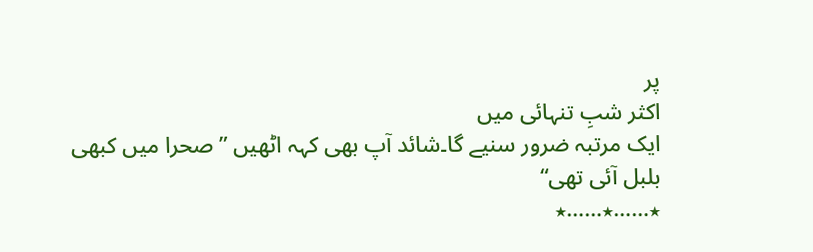پر
اکثر شبِ تنہائی میں
ایک مرتبہ ضرور سنیے گا۔شائد آپ بھی کہہ اٹھیں ”صحرا میں کبھی بلبل آئی تھی“
٭……٭……٭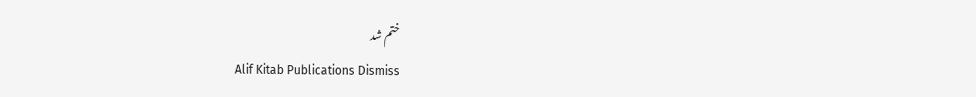ختم شد
Alif Kitab Publications Dismiss